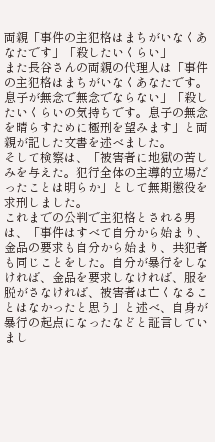両親「事件の主犯格はまちがいなくあなたです」「殺したいくらい」
また長谷さんの両親の代理人は「事件の主犯格はまちがいなくあなたです。息子が無念で無念でならない」「殺したいくらいの気持ちです。息子の無念を晴らすために極刑を望みます」と両親が記した文書を述べました。
そして検察は、「被害者に地獄の苦しみを与えた。犯行全体の主導的立場だったことは明らか」として無期懲役を求刑しました。
これまでの公判で主犯格とされる男は、「事件はすべて自分から始まり、金品の要求も自分から始まり、共犯者も同じことをした。自分が暴行をしなければ、金品を要求しなければ、服を脱がさなければ、被害者は亡くなることはなかったと思う」と述べ、自身が暴行の起点になったなどと証言していまし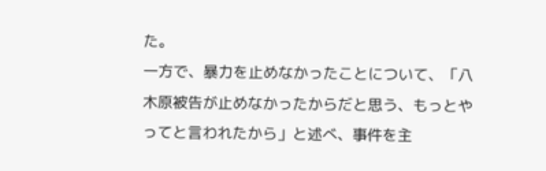た。
一方で、暴力を止めなかったことについて、「八木原被告が止めなかったからだと思う、もっとやってと言われたから」と述べ、事件を主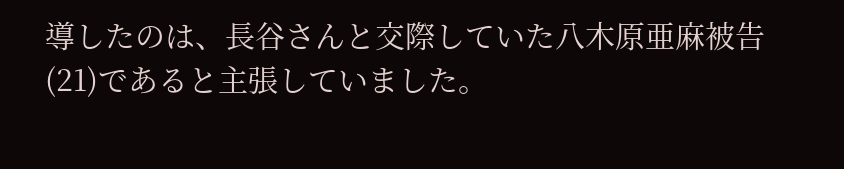導したのは、長谷さんと交際していた八木原亜麻被告(21)であると主張していました。